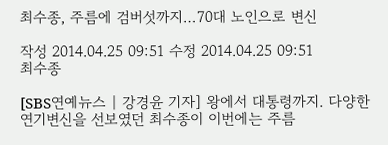최수종, 주름에 검버섯까지…70대 노인으로 변신

작성 2014.04.25 09:51 수정 2014.04.25 09:51
최수종

[SBS연예뉴스 | 강경윤 기자] 왕에서 대통령까지. 다양한 연기변신을 선보였던 최수종이 이번에는 주름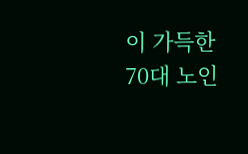이 가득한 70대 노인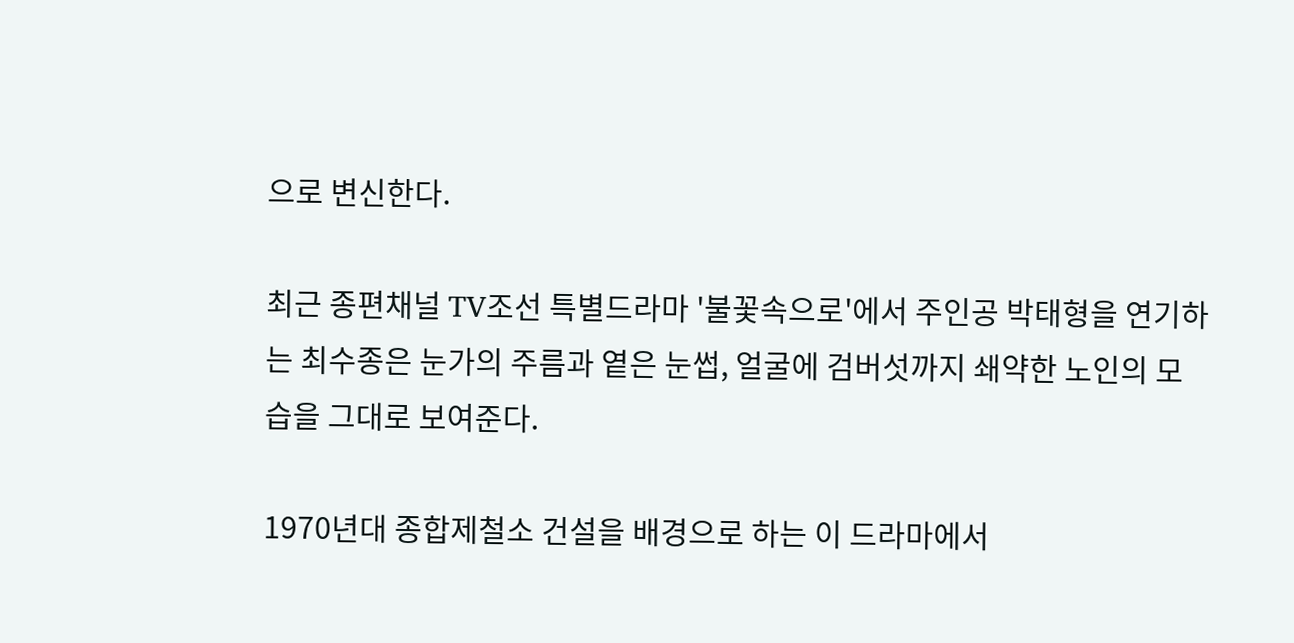으로 변신한다.

최근 종편채널 TV조선 특별드라마 '불꽃속으로'에서 주인공 박태형을 연기하는 최수종은 눈가의 주름과 옅은 눈썹, 얼굴에 검버섯까지 쇄약한 노인의 모습을 그대로 보여준다.

1970년대 종합제철소 건설을 배경으로 하는 이 드라마에서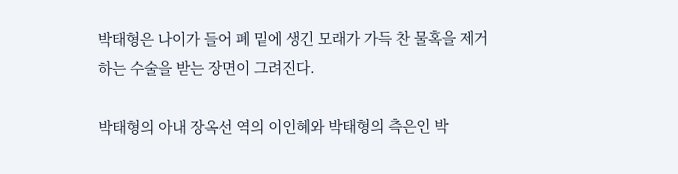박태형은 나이가 들어 폐 밑에 생긴 모래가 가득 찬 물혹을 제거하는 수술을 받는 장면이 그려진다.

박태형의 아내 장옥선 역의 이인혜와 박태형의 측은인 박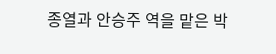종열과 안승주 역을 맡은 박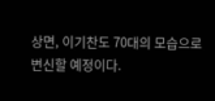상면, 이기찬도 70대의 모습으로 변신할 예정이다.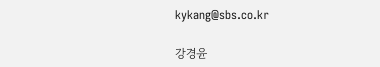kykang@sbs.co.kr

강경윤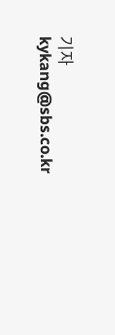기자 kykang@sbs.co.kr